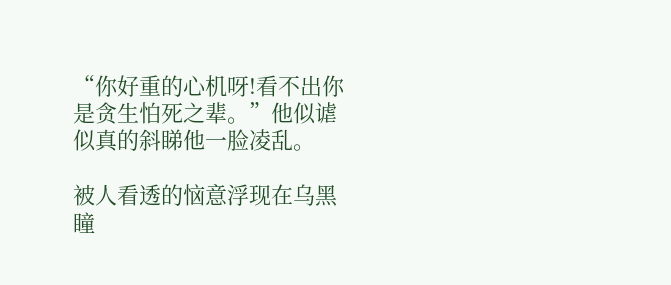“你好重的心机呀!看不出你是贪生怕死之辈。”他似谑似真的斜睇他一脸凌乱。

被人看透的恼意浮现在乌黑瞳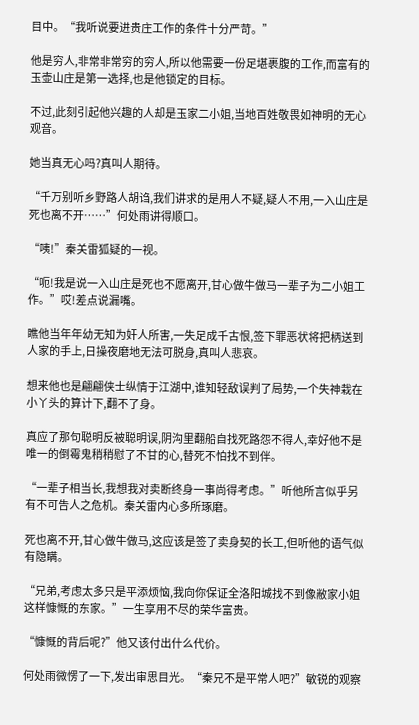目中。“我听说要进贵庄工作的条件十分严苛。”

他是穷人,非常非常穷的穷人,所以他需要一份足堪裹腹的工作,而富有的玉壶山庄是第一选择,也是他锁定的目标。

不过,此刻引起他兴趣的人却是玉家二小姐,当地百姓敬畏如神明的无心观音。

她当真无心吗?真叫人期待。

“千万别听乡野路人胡诌,我们讲求的是用人不疑,疑人不用,一入山庄是死也离不开……”何处雨讲得顺口。

“咦!”秦关雷狐疑的一视。

“呃!我是说一入山庄是死也不愿离开,甘心做牛做马一辈子为二小姐工作。”哎!差点说漏嘴。

瞧他当年年幼无知为奸人所害,一失足成千古恨,签下罪恶状将把柄送到人家的手上,日操夜磨地无法可脱身,真叫人悲哀。

想来他也是翩翩侠士纵情于江湖中,谁知轻敌误判了局势,一个失神栽在小丫头的算计下,翻不了身。

真应了那句聪明反被聪明误,阴沟里翻船自找死路怨不得人,幸好他不是唯一的倒霉鬼稍稍慰了不甘的心,替死不怕找不到伴。

“一辈子相当长,我想我对卖断终身一事尚得考虑。”听他所言似乎另有不可告人之危机。秦关雷内心多所琢磨。

死也离不开,甘心做牛做马,这应该是签了卖身契的长工,但听他的语气似有隐瞒。

“兄弟,考虑太多只是平添烦恼,我向你保证全洛阳城找不到像敝家小姐这样慷慨的东家。”一生享用不尽的荣华富贵。

“慷慨的背后呢?”他又该付出什么代价。

何处雨微愣了一下,发出审思目光。“秦兄不是平常人吧?”敏锐的观察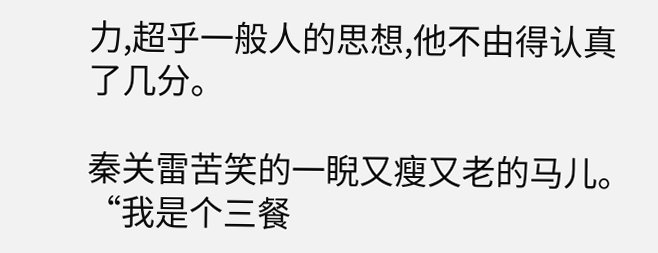力,超乎一般人的思想,他不由得认真了几分。

秦关雷苦笑的一睨又瘦又老的马儿。“我是个三餐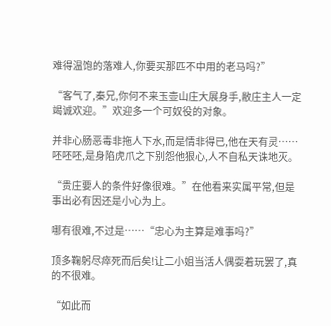难得温饱的落难人,你要买那匹不中用的老马吗?”

“客气了,秦兄,你何不来玉壶山庄大展身手,敝庄主人一定竭诚欢迎。”欢迎多一个可奴役的对象。

并非心肠恶毒非拖人下水,而是情非得已,他在天有灵……呸呸呸,是身陷虎爪之下别怨他狠心,人不自私天诛地灭。

“贵庄要人的条件好像很难。”在他看来实属平常,但是事出必有因还是小心为上。

哪有很难,不过是……“忠心为主算是难事吗?”

顶多鞠躬尽瘁死而后矣!让二小姐当活人偶耍着玩罢了,真的不很难。

“如此而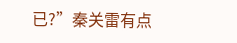已?”秦关雷有点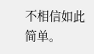不相信如此简单。